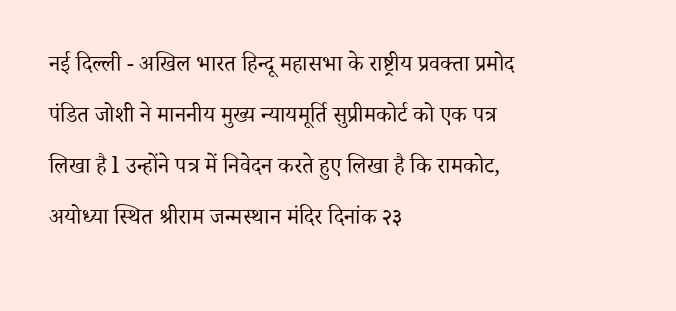नई दिल्ली - अखिल भारत हिन्दू महासभा के राष्ट्रीय प्रवक्ता प्रमोद पंडित जोशी ने माननीय मुख्य न्यायमूर्ति सुप्रीमकोर्ट को एक पत्र लिखा है l उन्होंने पत्र में निवेदन करते हुए लिखा है कि रामकोट, अयोध्या स्थित श्रीराम जन्मस्थान मंदिर दिनांक २३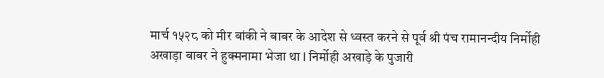मार्च १५२८ को मीर बांकी ने बाबर के आदेश से ध्वस्त करने से पूर्व श्री पंच रामानन्दीय निर्मोही अखाड़ा बाबर ने हुक्मनामा भेजा था l निर्मोही अखाड़े के पुजारी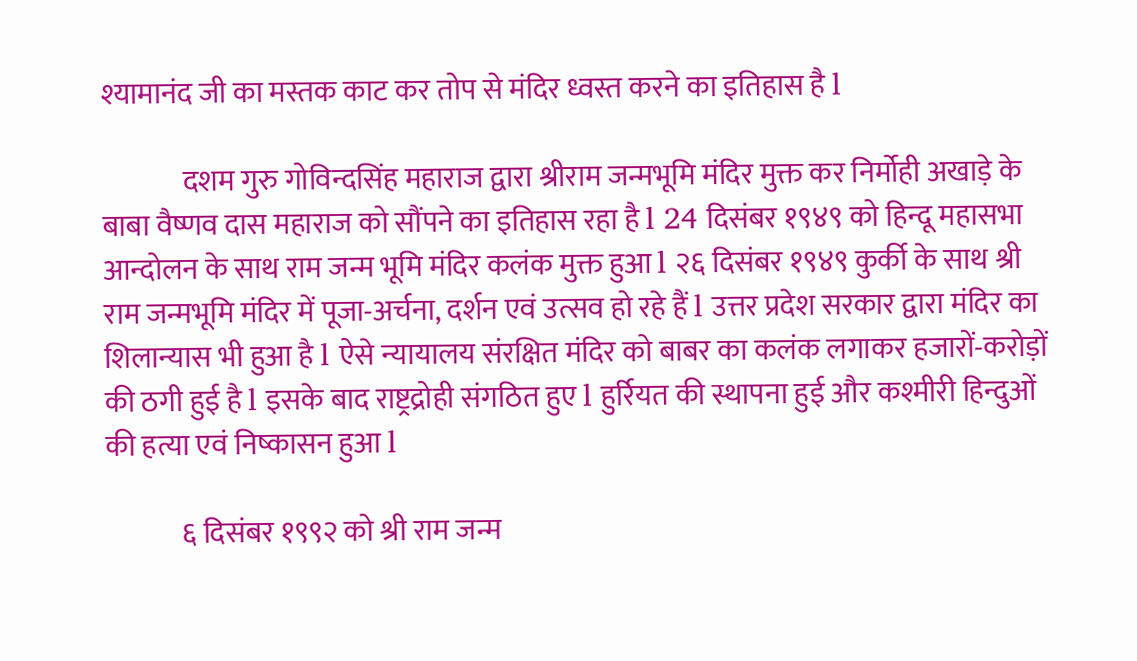श्यामानंद जी का मस्तक काट कर तोप से मंदिर ध्वस्त करने का इतिहास है l

              दशम गुरु गोविन्दसिंह महाराज द्वारा श्रीराम जन्मभूमि मंदिर मुक्त कर निर्मोही अखाड़े के बाबा वैष्णव दास महाराज को सौंपने का इतिहास रहा है l 24 दिसंबर १९४९ को हिन्दू महासभा आन्दोलन के साथ राम जन्म भूमि मंदिर कलंक मुक्त हुआ l २६ दिसंबर १९४९ कुर्की के साथ श्री राम जन्मभूमि मंदिर में पूजा-अर्चना, दर्शन एवं उत्सव हो रहे हैं l उत्तर प्रदेश सरकार द्वारा मंदिर का शिलान्यास भी हुआ है l ऐसे न्यायालय संरक्षित मंदिर को बाबर का कलंक लगाकर हजारों-करोड़ों की ठगी हुई है l इसके बाद राष्ट्रद्रोही संगठित हुए l हुर्रियत की स्थापना हुई और कश्मीरी हिन्दुओं की हत्या एवं निष्कासन हुआ l

             ६ दिसंबर १९९२ को श्री राम जन्म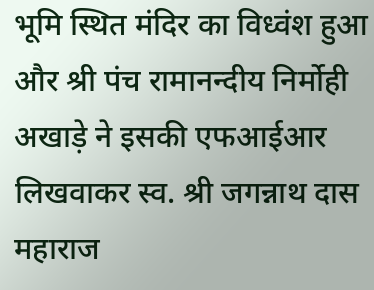भूमि स्थित मंदिर का विध्वंश हुआ और श्री पंच रामानन्दीय निर्मोही अखाड़े ने इसकी एफआईआर लिखवाकर स्व. श्री जगन्नाथ दास महाराज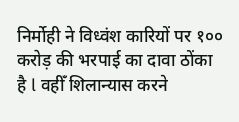निर्मोही ने विध्वंश कारियों पर १०० करोड़ की भरपाई का दावा ठोंका है l वहीँ शिलान्यास करने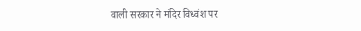वाली सरकार ने मंदिर विध्वंश पर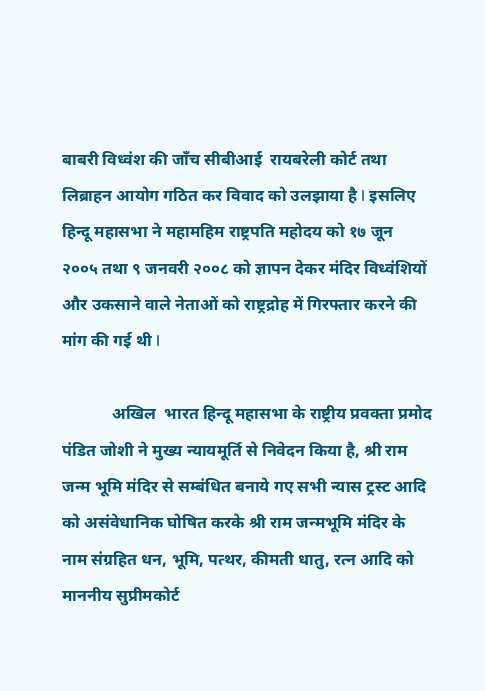बाबरी विध्वंश की जाँच सीबीआई  रायबरेली कोर्ट तथा लिब्राहन आयोग गठित कर विवाद को उलझाया है l इसलिए हिन्दू महासभा ने महामहिम राष्ट्रपति महोदय को १७ जून २००५ तथा ९ जनवरी २००८ को ज्ञापन देकर मंदिर विध्वंशियों और उकसाने वाले नेताओं को राष्ट्रद्रोह में गिरफ्तार करने की मांग की गई थी l

            अखिल  भारत हिन्दू महासभा के राष्ट्रीय प्रवक्ता प्रमोद पंडित जोशी ने मुख्य न्यायमूर्ति से निवेदन किया है, श्री राम जन्म भूमि मंदिर से सम्बंधित बनाये गए सभी न्यास ट्रस्ट आदि को असंवेधानिक घोषित करके श्री राम जन्मभूमि मंदिर के नाम संग्रहित धन, भूमि, पत्थर, कीमती धातु, रत्न आदि को माननीय सुप्रीमकोर्ट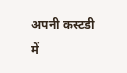अपनी कस्टडी में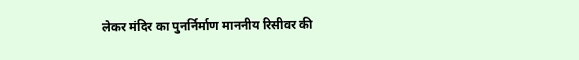लेकर मंदिर का पुनर्निर्माण माननीय रिसीवर की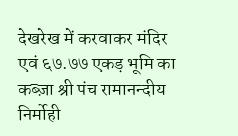देखरेख में करवाकर मंदिर एवं ६७.७७ एकड़ भूमि का कब्ज़ा श्री पंच रामानन्दीय निर्मोही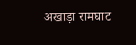अखाड़ा रामघाट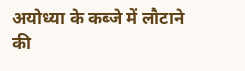अयोध्या के कब्जे में लौटाने की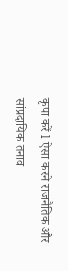कृपा करें l ऐसा करने राजनैतिक और सांप्रदायिक तनाव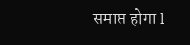समाप्त होगा l